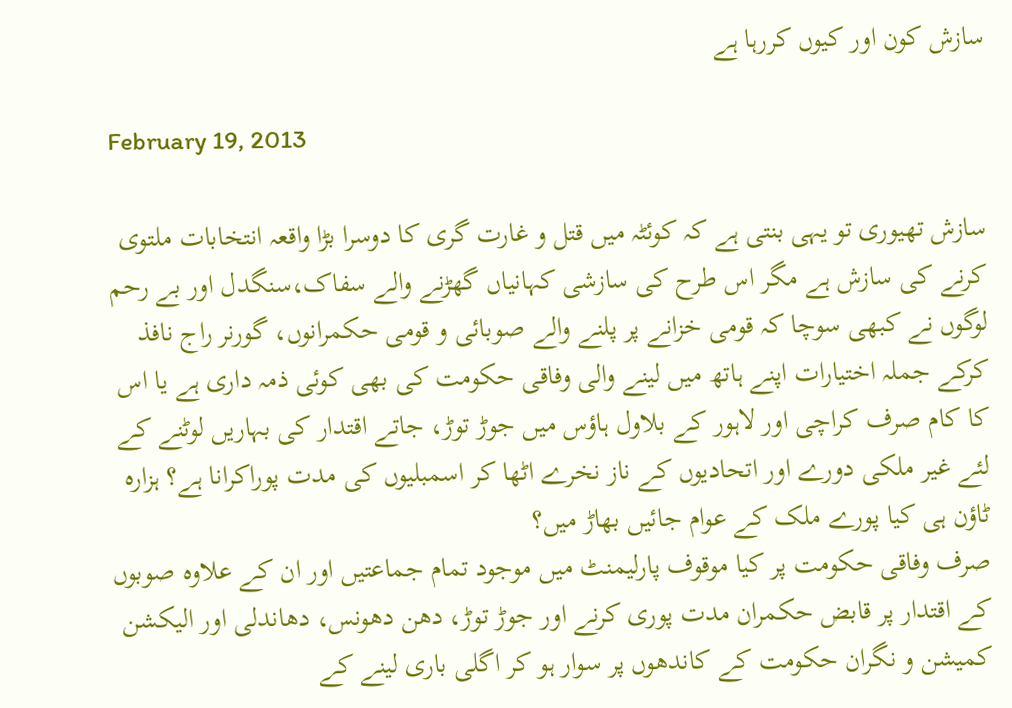سازش کون اور کیوں کررہا ہے

February 19, 2013

سازش تھیوری تو یہی بنتی ہے کہ کوئٹہ میں قتل و غارت گری کا دوسرا بڑا واقعہ انتخابات ملتوی کرنے کی سازش ہے مگر اس طرح کی سازشی کہانیاں گھڑنے والے سفاک،سنگدل اور بے رحم لوگوں نے کبھی سوچا کہ قومی خزانے پر پلنے والے صوبائی و قومی حکمرانوں، گورنر راج نافذ کرکے جملہ اختیارات اپنے ہاتھ میں لینے والی وفاقی حکومت کی بھی کوئی ذمہ داری ہے یا اس کا کام صرف کراچی اور لاہور کے بلاول ہاؤس میں جوڑ توڑ، جاتے اقتدار کی بہاریں لوٹنے کے لئے غیر ملکی دورے اور اتحادیوں کے ناز نخرے اٹھا کر اسمبلیوں کی مدت پوراکرانا ہے؟ ہزارہ ٹاؤن ہی کیا پورے ملک کے عوام جائیں بھاڑ میں؟
صرف وفاقی حکومت پر کیا موقوف پارلیمنٹ میں موجود تمام جماعتیں اور ان کے علاوہ صوبوں کے اقتدار پر قابض حکمران مدت پوری کرنے اور جوڑ توڑ، دھن دھونس، دھاندلی اور الیکشن کمیشن و نگران حکومت کے کاندھوں پر سوار ہو کر اگلی باری لینے کے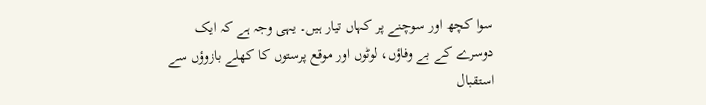سوا کچھ اور سوچنے پر کہاں تیار ہیں۔ یہی وجہ ہے کہ ایک دوسرے کے بے وفاؤں، لوٹوں اور موقع پرستوں کا کھلے بازوؤں سے استقبال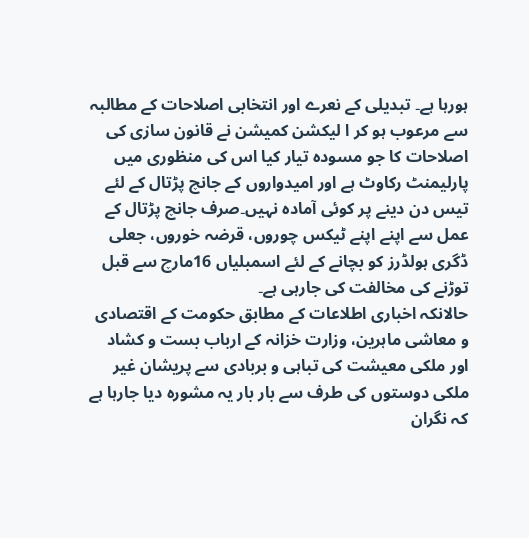ہورہا ہے۔ تبدیلی کے نعرے اور انتخابی اصلاحات کے مطالبہ سے مرعوب ہو کر ا لیکشن کمیشن نے قانون سازی کی اصلاحات کا جو مسودہ تیار کیا اس کی منظوری میں پارلیمنٹ رکاوٹ ہے اور امیدواروں کے جانچ پڑتال کے لئے تیس دن دینے پر کوئی آمادہ نہیں۔صرف جانچ پڑتال کے عمل سے اپنے اپنے ٹیکس چوروں، قرضہ خوروں، جعلی ڈگری ہولڈرز کو بچانے کے لئے اسمبلیاں 16مارچ سے قبل توڑنے کی مخالفت کی جارہی ہے۔
حالانکہ اخباری اطلاعات کے مطابق حکومت کے اقتصادی و معاشی ماہرین، وزارت خزانہ کے ارباب بست و کشاد اور ملکی معیشت کی تباہی و بربادی سے پریشان غیر ملکی دوستوں کی طرف سے بار بار یہ مشورہ دیا جارہا ہے کہ نگران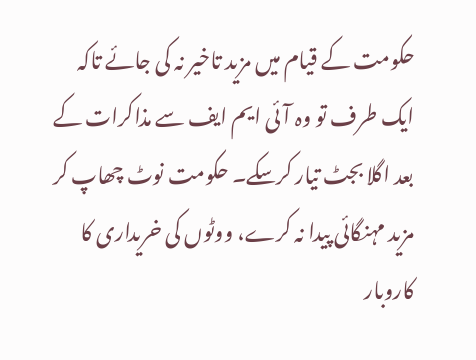حکومت کے قیام میں مزید تاخیر نہ کی جائے تاکہ ایک طرف تو وہ آئی ایم ایف سے مذاکرات کے بعد اگلا بجٹ تیار کرسکے۔ حکومت نوٹ چھاپ کر مزید مہنگائی پیدا نہ کرے، ووٹوں کی خریداری کا کاروبار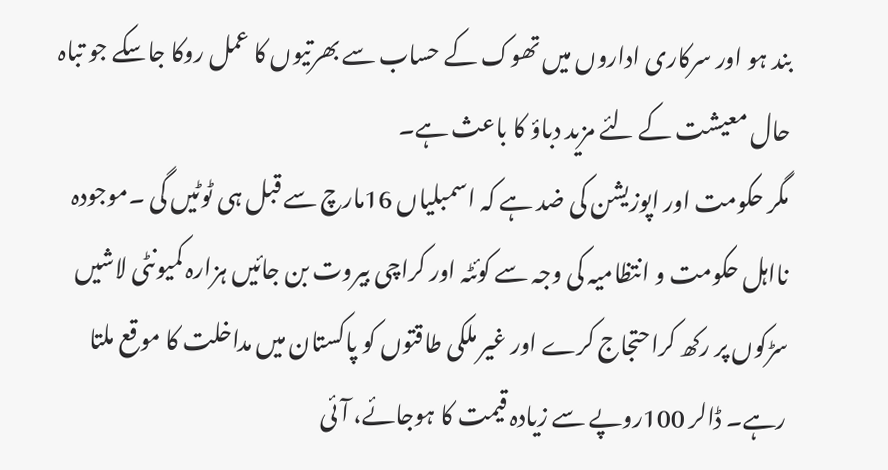بند ہو اور سرکاری اداروں میں تھوک کے حساب سے بھرتیوں کا عمل روکا جاسکے جو تباہ حال معیشت کے لئے مزید دباؤ کا باعث ہے۔
مگر حکومت اور اپوزیشن کی ضد ہے کہ اسمبلیاں 16مارچ سے قبل ہی ٹوٹیں گی ۔موجودہ نااہل حکومت و انتظامیہ کی وجہ سے کوئٹہ اور کراچی بیروت بن جائیں ہزارہ کمیونٹی لاشیں سڑکوں پر رکھ کراحتجاج کرے اور غیر ملکی طاقتوں کو پاکستان میں مداخلت کا موقع ملتا رہے۔ ڈالر 100روپے سے زیادہ قیمت کا ہوجائے، آئی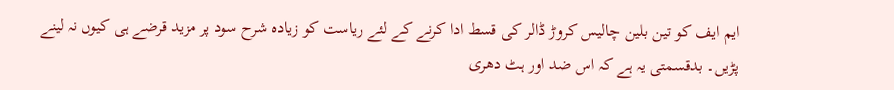ایم ایف کو تین بلین چالیس کروڑ ڈالر کی قسط ادا کرنے کے لئے ریاست کو زیادہ شرح سود پر مزید قرضے ہی کیوں نہ لینے پڑیں۔ بدقسمتی یہ ہے کہ اس ضد اور ہٹ دھری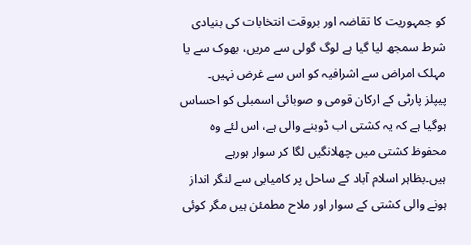کو جمہوریت کا تقاضہ اور بروقت انتخابات کی بنیادی شرط سمجھ لیا گیا ہے لوگ گولی سے مریں، بھوک سے یا مہلک امراض سے اشرافیہ کو اس سے غرض نہیں۔
پیپلز پارٹی کے ارکان قومی و صوبائی اسمبلی کو احساس ہوگیا ہے کہ یہ کشتی اب ڈوبنے والی ہے، اس لئے وہ محفوظ کشتی میں چھلانگیں لگا کر سوار ہورہے ہیں۔بظاہر اسلام آباد کے ساحل پر کامیابی سے لنگر انداز ہونے والی کشتی کے سوار اور ملاح مطمئن ہیں مگر کوئی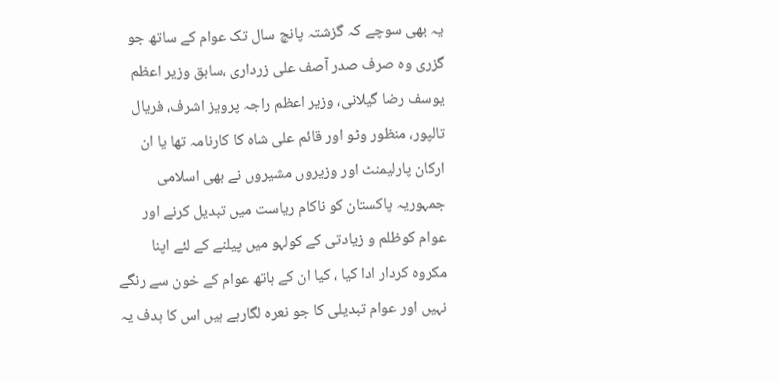یہ بھی سوچے کہ گزشتہ پانچ سال تک عوام کے ساتھ جو گزری وہ صرف صدر آصف علی زرداری ،سابق وزیر اعظم یوسف رضا گیلانی، وزیر اعظم راجہ پرویز اشرف، فریال تالپور، منظور وٹو اور قائم علی شاہ کا کارنامہ تھا یا ان ارکان پارلیمنٹ اور وزیروں مشیروں نے بھی اسلامی جمہوریہ پاکستان کو ناکام ریاست میں تبدیل کرنے اور عوام کوظلم و زیادتی کے کولہو میں پیلنے کے لئے اپنا مکروہ کردار ادا کیا ، کیا ان کے ہاتھ عوام کے خون سے رنگے نہیں اور عوام تبدیلی کا جو نعرہ لگارہے ہیں اس کا ہدف یہ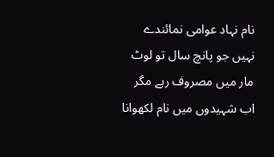نام نہاد عوامی نمائندے نہیں جو پانچ سال تو لوٹ مار میں مصروف رہے مگر اب شہیدوں میں نام لکھوانا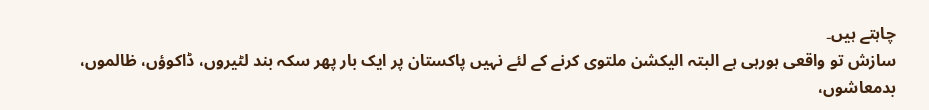چاہتے ہیں۔
سازش تو واقعی ہورہی ہے البتہ الیکشن ملتوی کرنے کے لئے نہیں پاکستان پر ایک بار پھر سکہ بند لٹیروں، ڈاکوؤں، ظالموں، بدمعاشوں،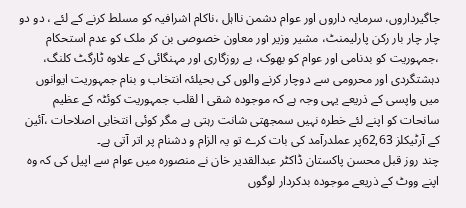جاگیرداروں، سرمایہ داروں اور عوام دشمن نااہل ،ناکام اشرافیہ کو مسلط کرنے کے لئے ، دو دو چار چار بار رکن پارلیمنٹ، مشیر وزیر اور معاون خصوصی بن کر ملک کو عدم استحکام ،جمہوریت کو بدنامی اور عوام کو بھوک، بے روزگاری اور مہنگائی کے علاوہ ٹارگٹ کلنگ، دہشتگردی اور محرومی سے دوچار کرنے والوں کی بحیلئہ انتخاب و بنام جمہوریت ایوانوں میں واپسی کے ذریعے یہی وجہ ہے کہ موجودہ شقی ا لقلب جمہوریت کوئٹہ کے عظیم سانحات کو اپنے لئے خطرہ نہیں سمجھتی شانت رہتی ہے مگر کوئی انتخابی اصلاحات ،آئین کے آرٹیکلز 62,63پر عملدرآمد کی بات کرے تو یہ الزام و دشنام پر اتر آتی ہے۔
چند روز قبل محسن پاکستان ڈاکٹر عبدالقدیر خان نے منصورہ میں عوام سے اپیل کی کہ وہ اپنے ووٹ کے ذریعے موجودہ بدکردار لوگوں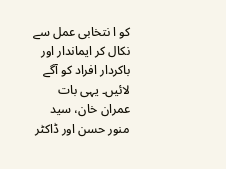کو ا نتخابی عمل سے نکال کر ایماندار اور باکردار افراد کو آگے لائیں۔ یہی بات عمران خان، سید منور حسن اور ڈاکٹر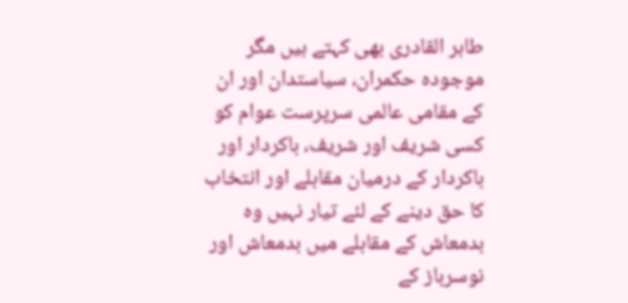طاہر القادری بھی کہتے ہیں مگر موجودہ حکمران، سیاستدان اور ان کے مقامی عالمی سرپرست عوام کو کسی شریف اور شریف، باکردار اور باکردار کے درمیان مقابلے اور انتخاب کا حق دینے کے لئے تیار نہیں وہ بدمعاش کے مقابلے میں بدمعاش اور نوسرباز کے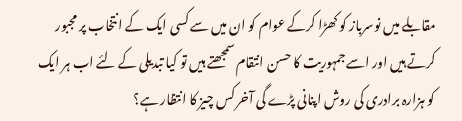مقابلے میں نوسرباز کو کھڑا کرکے عوام کو ان میں سے کسی ایک کے انتخاب پر مجبور کرتے ہیں اور اسے جمہوریت کا حسن انتقام سمجھتے ہیں تو کیا تبدیلی کے لئے اب ہر ایک کو ہزارہ برادری کی روش اپنانی پڑے گی آخر کس چیز کا انتظار ہے؟